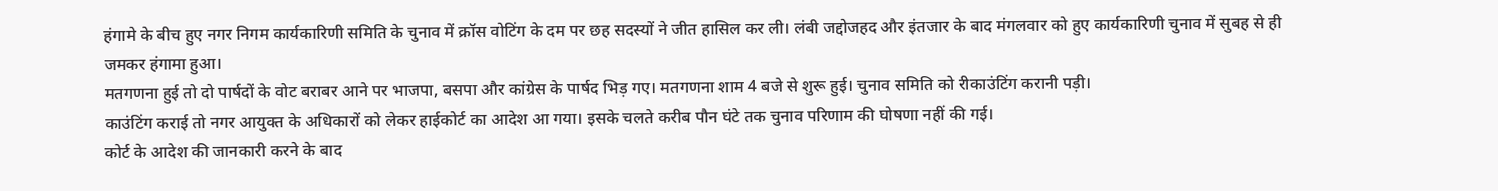हंगामे के बीच हुए नगर निगम कार्यकारिणी समिति के चुनाव में क्रॉस वोटिंग के दम पर छह सदस्यों ने जीत हासिल कर ली। लंबी जद्दोजहद और इंतजार के बाद मंगलवार को हुए कार्यकारिणी चुनाव में सुबह से ही जमकर हंगामा हुआ।
मतगणना हुई तो दो पार्षदों के वोट बराबर आने पर भाजपा, बसपा और कांग्रेस के पार्षद भिड़ गए। मतगणना शाम 4 बजे से शुरू हुई। चुनाव समिति को रीकाउंटिंग करानी पड़ी।
काउंटिंग कराई तो नगर आयुक्त के अधिकारों को लेकर हाईकोर्ट का आदेश आ गया। इसके चलते करीब पौन घंटे तक चुनाव परिणाम की घोषणा नहीं की गई।
कोर्ट के आदेश की जानकारी करने के बाद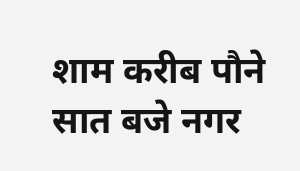शाम करीब पौने सात बजे नगर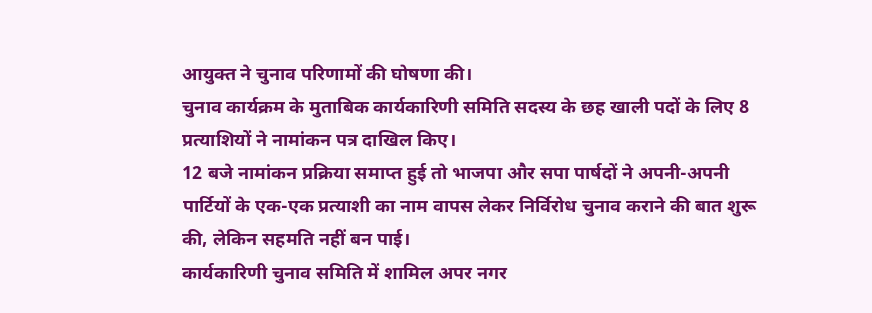आयुक्त ने चुनाव परिणामों की घोषणा की।
चुनाव कार्यक्रम के मुताबिक कार्यकारिणी समिति सदस्य के छह खाली पदों के लिए 8 प्रत्याशियों ने नामांकन पत्र दाखिल किए।
12 बजे नामांकन प्रक्रिया समाप्त हुई तो भाजपा और सपा पार्षदों ने अपनी-अपनी पार्टियों के एक-एक प्रत्याशी का नाम वापस लेकर निर्विरोध चुनाव कराने की बात शुरू की, लेकिन सहमति नहीं बन पाई।
कार्यकारिणी चुनाव समिति में शामिल अपर नगर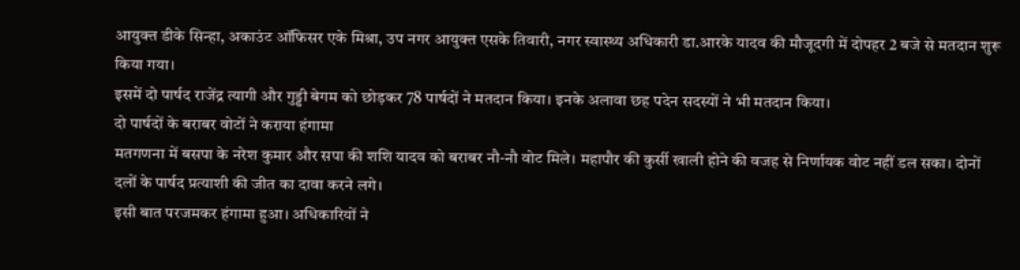आयुक्त डीके सिन्हा, अकाउंट ऑफिसर एके मिश्रा, उप नगर आयुक्त एसके तिवारी, नगर स्वास्थ्य अधिकारी डा.आरके यादव की मौजूदगी में दोपहर 2 बजे से मतदान शुरू किया गया।
इसमें दो पार्षद राजेंद्र त्यागी और गुड्डी बेगम को छोड़कर 78 पार्षदों ने मतदान किया। इनके अलावा छह पदेन सदस्यों ने भी मतदान किया।
दो पार्षदों के बराबर वोटों ने कराया हंगामा
मतगणना में बसपा के नरेश कुमार और सपा की शशि यादव को बराबर नौ-नौ वोट मिले। महापौर की कुर्सी खाली होने की वजह से निर्णायक वोट नहीं डल सका। दोनों दलों के पार्षद प्रत्याशी की जीत का दावा करने लगे।
इसी बात परजमकर हंगामा हुआ। अधिकारियों ने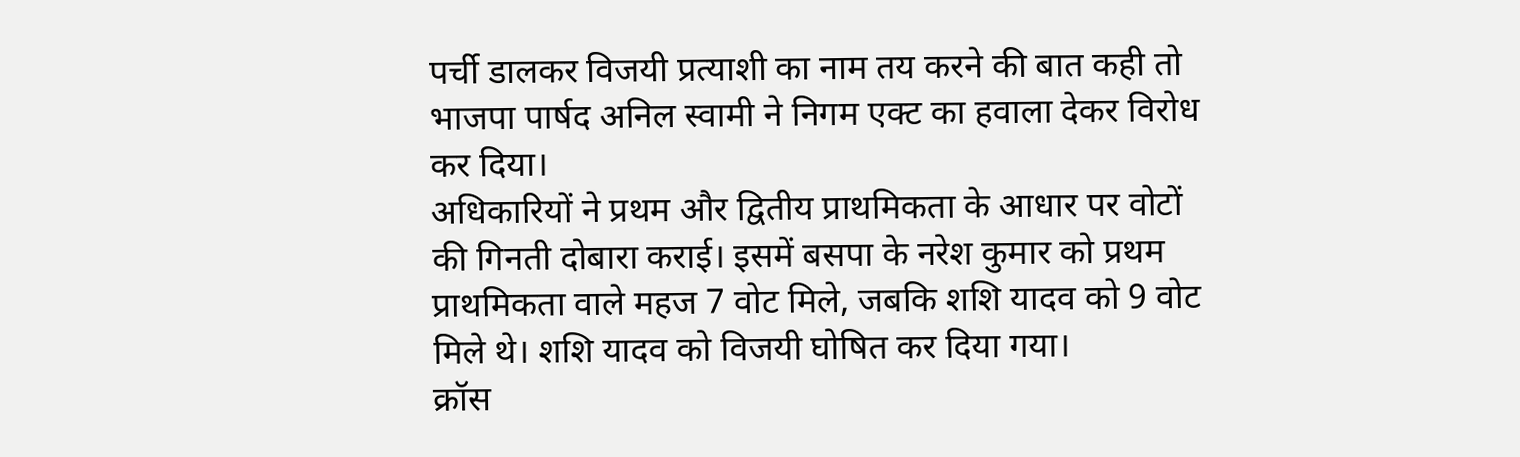पर्ची डालकर विजयी प्रत्याशी का नाम तय करने की बात कही तो भाजपा पार्षद अनिल स्वामी ने निगम एक्ट का हवाला देकर विरोध कर दिया।
अधिकारियों ने प्रथम और द्वितीय प्राथमिकता के आधार पर वोटों की गिनती दोबारा कराई। इसमें बसपा के नरेश कुमार को प्रथम प्राथमिकता वाले महज 7 वोट मिले, जबकि शशि यादव को 9 वोट मिले थे। शशि यादव को विजयी घोषित कर दिया गया।
क्रॉस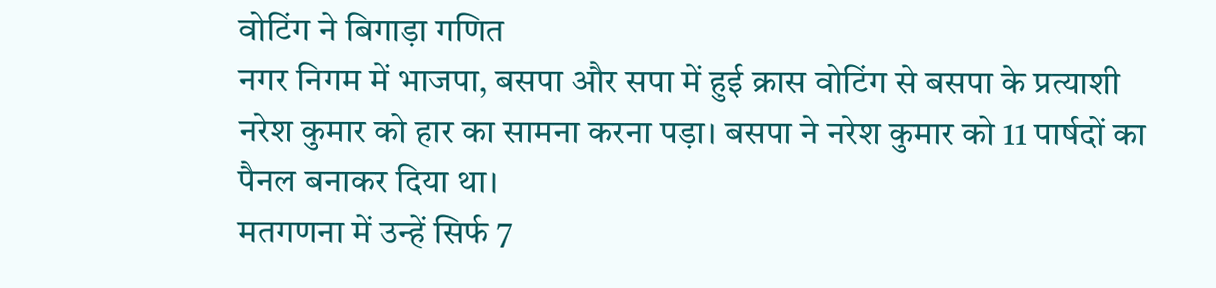वोटिंग ने बिगाड़ा गणित
नगर निगम में भाजपा, बसपा और सपा में हुई क्रास वोटिंग से बसपा के प्रत्याशी नरेश कुमार को हार का सामना करना पड़ा। बसपा ने नरेश कुमार को 11 पार्षदों का पैनल बनाकर दिया था।
मतगणना में उन्हें सिर्फ 7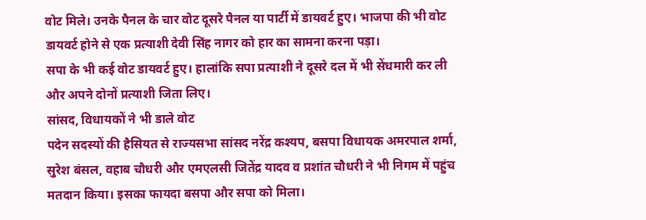वोट मिले। उनके पैनल के चार वोट दूसरे पैनल या पार्टी में डायवर्ट हुए। भाजपा की भी वोट डायवर्ट होने से एक प्रत्याशी देवी सिंह नागर को हार का सामना करना पड़ा।
सपा के भी कई वोट डायवर्ट हुए। हालांकि सपा प्रत्याशी ने दूसरे दल में भी सेंधमारी कर ली और अपने दोनों प्रत्याशी जिता लिए।
सांसद, विधायकों ने भी डाले वोट
पदेन सदस्यों की हैसियत से राज्यसभा सांसद नरेंद्र कश्यप, बसपा विधायक अमरपाल शर्मा, सुरेश बंसल, वहाब चौधरी और एमएलसी जितेंद्र यादव व प्रशांत चौधरी ने भी निगम में पहुंच मतदान किया। इसका फायदा बसपा और सपा को मिला।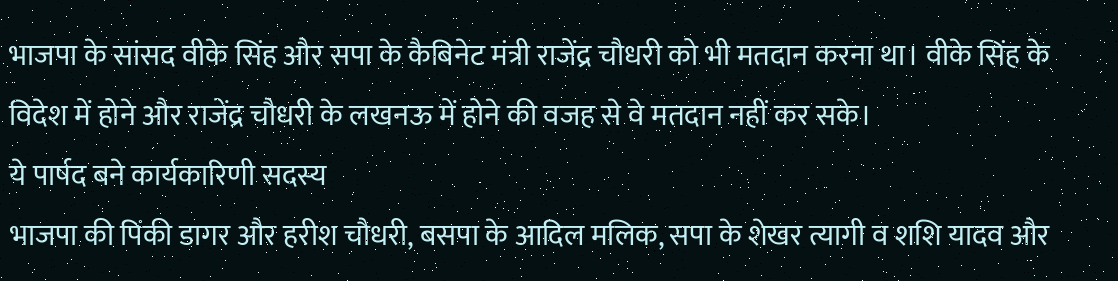भाजपा के सांसद वीके सिंह और सपा के कैबिनेट मंत्री राजेंद्र चौधरी को भी मतदान करना था। वीके सिंह के विदेश में होने और राजेंद्र चौधरी के लखनऊ में होने की वजह से वे मतदान नहीं कर सके।
ये पार्षद बने कार्यकारिणी सदस्य
भाजपा की पिंकी डागर और हरीश चौधरी, बसपा के आदिल मलिक, सपा के शेखर त्यागी व शशि यादव और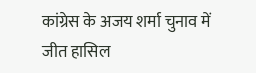कांग्रेस के अजय शर्मा चुनाव में जीत हासिल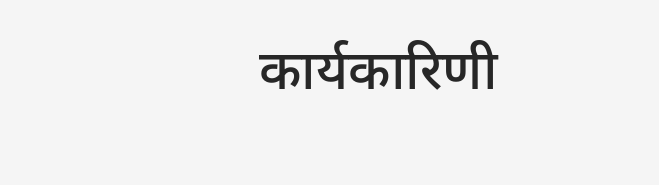कार्यकारिणी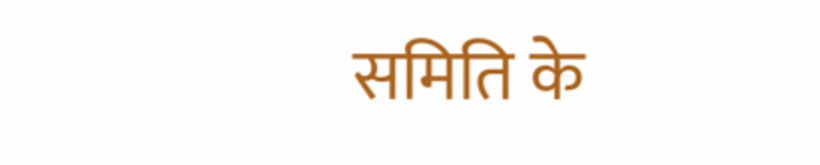समिति के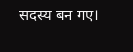सदस्य बन गए।